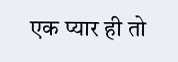एक प्यार ही तो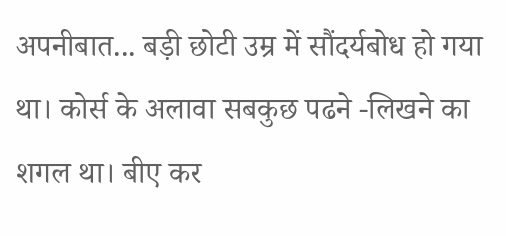अपनीबात... बड़ी छोटी उम्र में सौंदर्यबोध हो गया था। कोर्स के अलावा सबकुछ पढने -लिखने का शगल था। बीए कर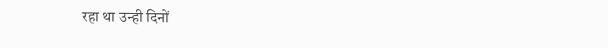रहा था उन्ही दिनों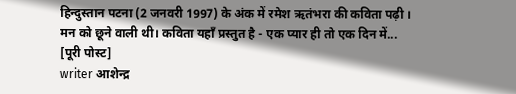हिन्दुस्तान पटना (2 जनवरी 1997) के अंक में रमेश ऋतंभरा की कविता पढ़ी । मन को छूने वाली थी। कविता यहाँ प्रस्तुत है - एक प्यार ही तो एक दिन में... [पूरी पोस्ट]
writer आशेन्द्र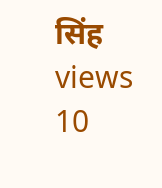सिंह
views
10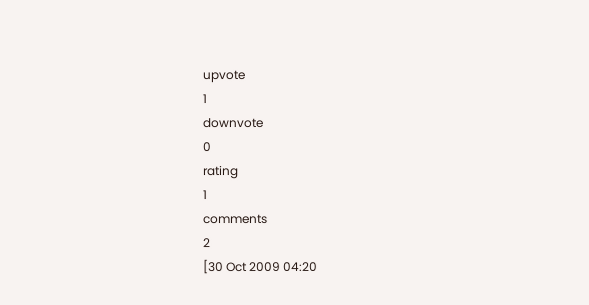upvote
1
downvote
0
rating
1
comments
2
[30 Oct 2009 04:20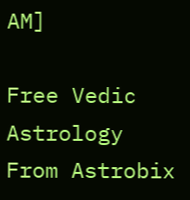AM]

Free Vedic Astrology From Astrobix